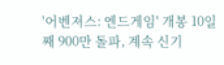'어벤져스: 엔드게임' 개봉 10일째 900만 돌파, 계속 신기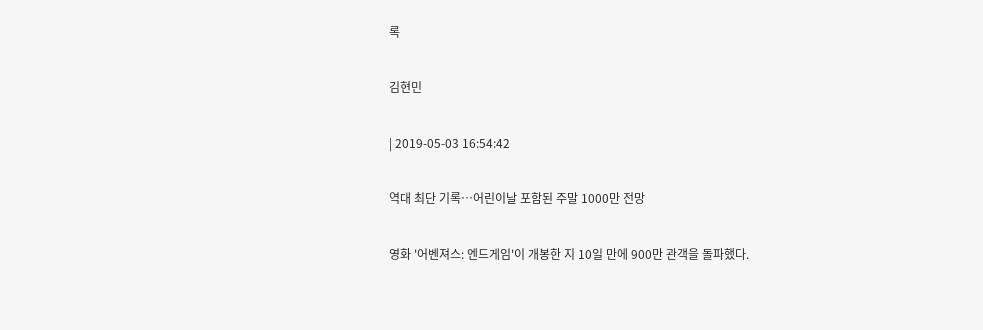록

김현민

| 2019-05-03 16:54:42

역대 최단 기록…어린이날 포함된 주말 1000만 전망

영화 '어벤져스: 엔드게임'이 개봉한 지 10일 만에 900만 관객을 돌파했다.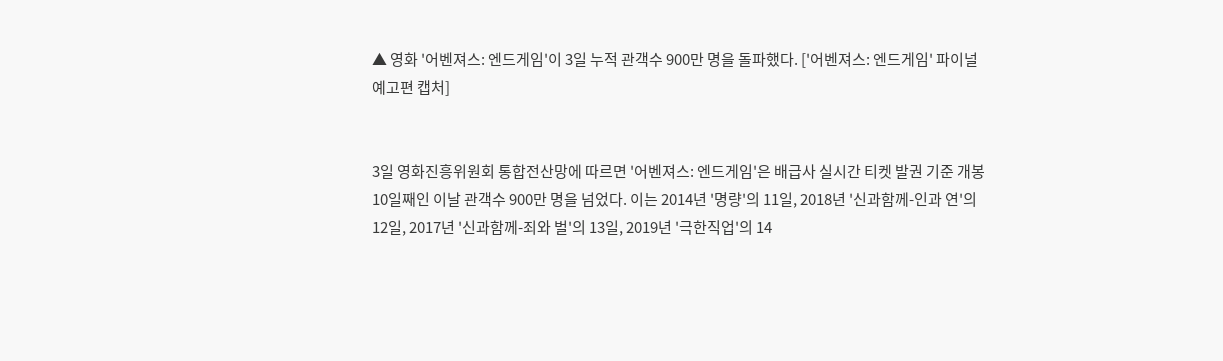▲ 영화 '어벤져스: 엔드게임'이 3일 누적 관객수 900만 명을 돌파했다. ['어벤져스: 엔드게임' 파이널 예고편 캡처]


3일 영화진흥위원회 통합전산망에 따르면 '어벤져스: 엔드게임'은 배급사 실시간 티켓 발권 기준 개봉 10일째인 이날 관객수 900만 명을 넘었다. 이는 2014년 '명량'의 11일, 2018년 '신과함께-인과 연'의 12일, 2017년 '신과함께-죄와 벌'의 13일, 2019년 '극한직업'의 14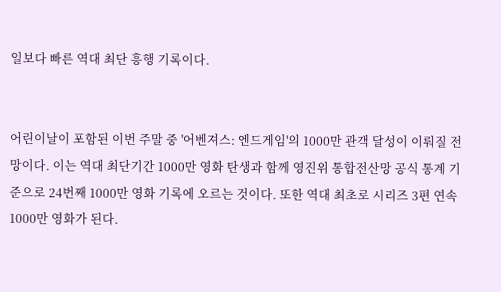일보다 빠른 역대 최단 흥행 기록이다.


어린이날이 포함된 이번 주말 중 '어벤져스: 엔드게임'의 1000만 관객 달성이 이뤄질 전망이다. 이는 역대 최단기간 1000만 영화 탄생과 함께 영진위 통합전산망 공식 통계 기준으로 24번째 1000만 영화 기록에 오르는 것이다. 또한 역대 최초로 시리즈 3편 연속 1000만 영화가 된다.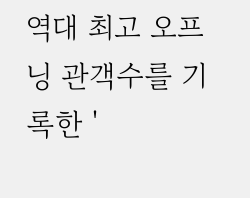역대 최고 오프닝 관객수를 기록한 '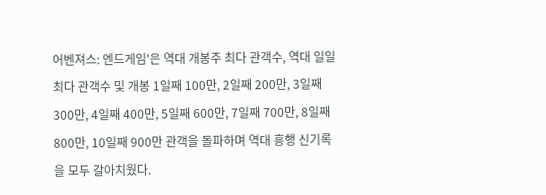어벤져스: 엔드게임'은 역대 개봉주 최다 관객수, 역대 일일 최다 관객수 및 개봉 1일째 100만, 2일째 200만, 3일째 300만, 4일째 400만, 5일째 600만, 7일째 700만, 8일째 800만, 10일째 900만 관객을 돌파하며 역대 흥행 신기록을 모두 갈아치웠다.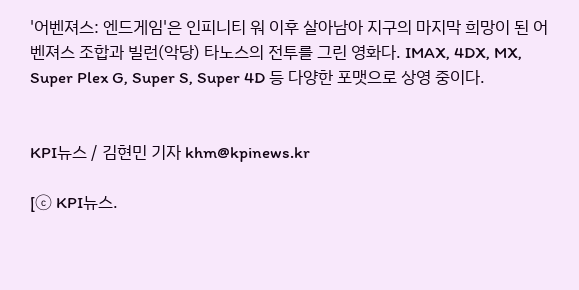'어벤져스: 엔드게임'은 인피니티 워 이후 살아남아 지구의 마지막 희망이 된 어벤져스 조합과 빌런(악당) 타노스의 전투를 그린 영화다. IMAX, 4DX, MX, Super Plex G, Super S, Super 4D 등 다양한 포맷으로 상영 중이다.


KPI뉴스 / 김현민 기자 khm@kpinews.kr

[ⓒ KPI뉴스.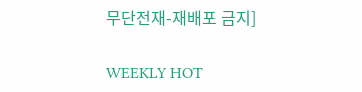무단전재-재배포 금지]

WEEKLY HOT